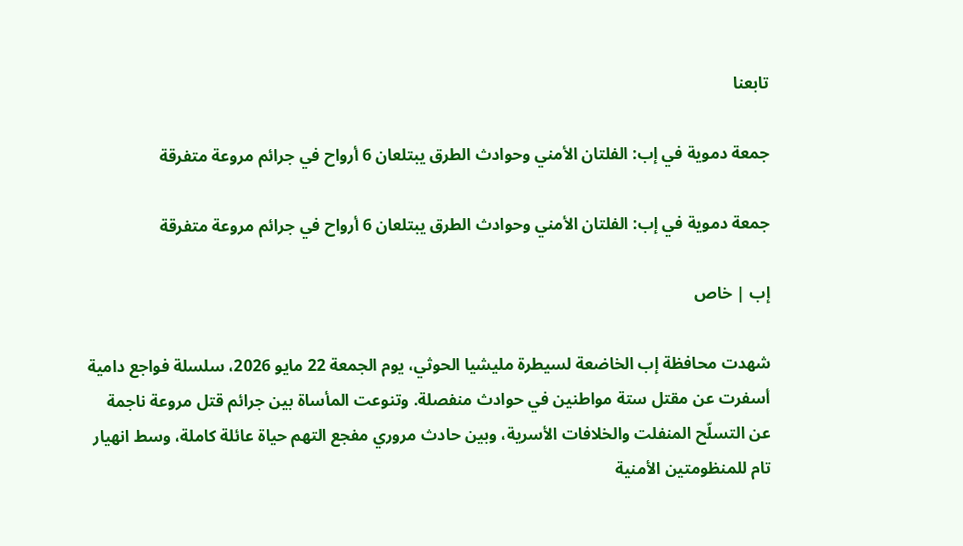تابعنا

جمعة دموية في إب: الفلتان الأمني وحوادث الطرق يبتلعان 6 أرواح في جرائم مروعة متفرقة

جمعة دموية في إب: الفلتان الأمني وحوادث الطرق يبتلعان 6 أرواح في جرائم مروعة متفرقة

إب | خاص

شهدت محافظة إب الخاضعة لسيطرة مليشيا الحوثي، يوم الجمعة 22 مايو 2026، سلسلة فواجع دامية أسفرت عن مقتل ستة مواطنين في حوادث منفصلة. وتنوعت المأساة بين جرائم قتل مروعة ناجمة عن التسلّح المنفلت والخلافات الأسرية، وبين حادث مروري مفجع التهم حياة عائلة كاملة، وسط انهيار تام للمنظومتين الأمنية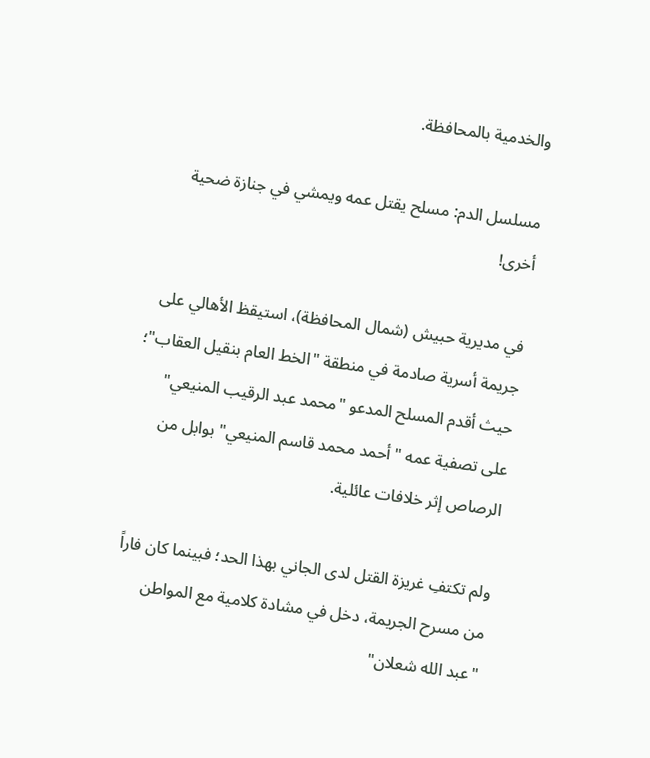والخدمية بالمحافظة.

مسلسل الدم: مسلح يقتل عمه ويمشي في جنازة ضحية أخرى!

في مديرية حبيش (شمال المحافظة)، استيقظ الأهالي على جريمة أسرية صادمة في منطقة "الخط العام بنقيل العقاب"؛ حيث أقدم المسلح المدعو "محمد عبد الرقيب المنيعي" على تصفية عمه "أحمد محمد قاسم المنيعي" بوابل من الرصاص إثر خلافات عائلية.

ولم تكتفِ غريزة القتل لدى الجاني بهذا الحد؛ فبينما كان فاراً من مسرح الجريمة، دخل في مشادة كلامية مع المواطن "عبد الله شعلان"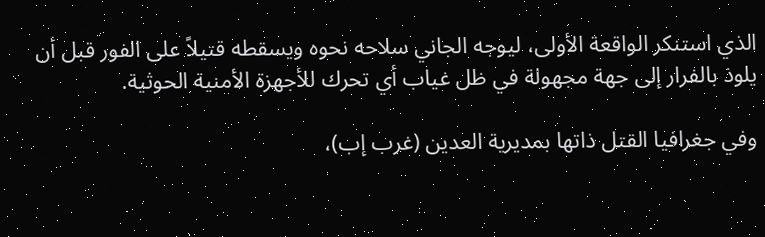الذي استنكر الواقعة الأولى، ليوجه الجاني سلاحه نحوه ويسقطه قتيلاً على الفور قبل أن يلوذ بالفرار إلى جهة مجهولة في ظل غياب أي تحرك للأجهزة الأمنية الحوثية.

وفي جغرافيا القتل ذاتها بمديرية العدين (غرب إب)،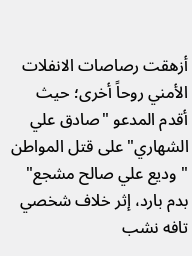أزهقت رصاصات الانفلات الأمني روحاً أخرى؛ حيث أقدم المدعو "صادق علي الشهاري" على قتل المواطن "وديع علي صالح مشجع" بدم بارد، إثر خلاف شخصي تافه نشب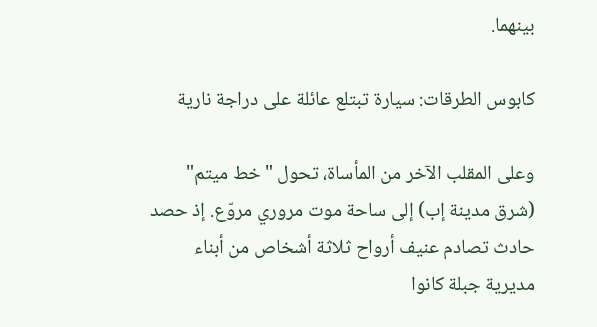بينهما.

كابوس الطرقات: سيارة تبتلع عائلة على دراجة نارية

وعلى المقلب الآخر من المأساة، تحول "خط ميتم" (شرق مدينة إب) إلى ساحة موت مروري مروّع. إذ حصد حادث تصادم عنيف أرواح ثلاثة أشخاص من أبناء مديرية جبلة كانوا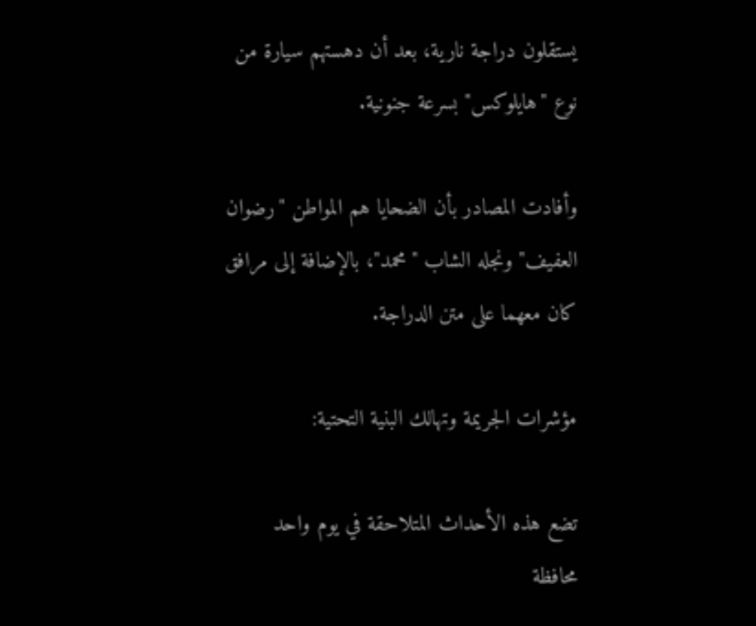يستقلون دراجة نارية، بعد أن دهستهم سيارة من نوع "هايلوكس" بسرعة جنونية.

وأفادت المصادر بأن الضحايا هم المواطن "رضوان العفيف" ونجله الشاب "محمد"، بالإضافة إلى مرافق كان معهما على متن الدراجة.

مؤشرات الجريمة وتهالك البنية التحتية:

تضع هذه الأحداث المتلاحقة في يوم واحد محافظة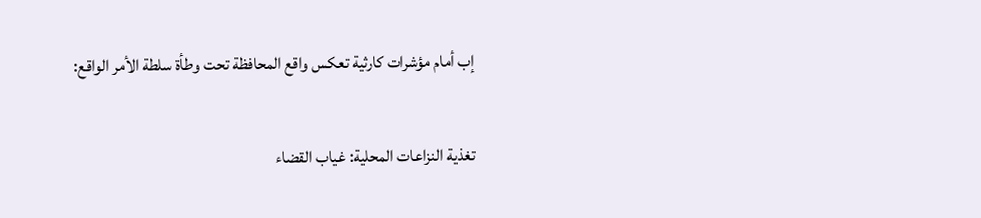إب أمام مؤشرات كارثية تعكس واقع المحافظة تحت وطأة سلطة الأمر الواقع:

تغذية النزاعات المحلية: غياب القضاء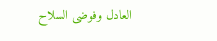العادل وفوضى السلاح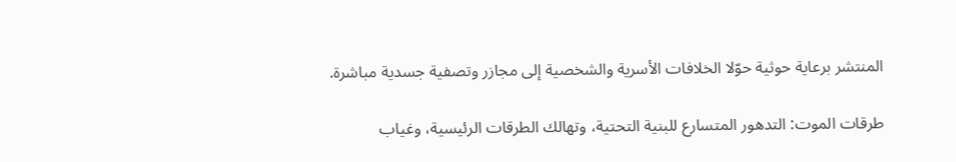المنتشر برعاية حوثية حوّلا الخلافات الأسرية والشخصية إلى مجازر وتصفية جسدية مباشرة.

طرقات الموت: التدهور المتسارع للبنية التحتية، وتهالك الطرقات الرئيسية، وغياب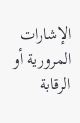الإشارات المرورية أو الرقابة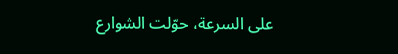على السرعة، حوّلت الشوارع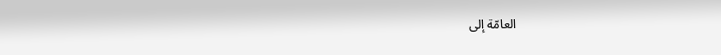العامّة إلى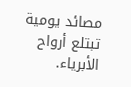مصائد يومية تبتلع أرواح الأبرياء.